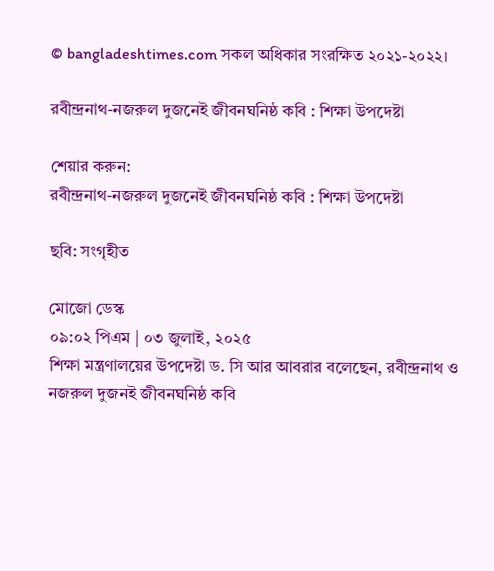© bangladeshtimes.com সকল অধিকার সংরক্ষিত ২০২১-২০২২।

রবীন্দ্রনাথ-নজরুল দুজনেই জীবনঘনিষ্ঠ কবি : শিক্ষা উপদেষ্টা

শেয়ার করুন:
রবীন্দ্রনাথ-নজরুল দুজনেই জীবনঘনিষ্ঠ কবি : শিক্ষা উপদেষ্টা

ছবি: সংগৃহীত

মোজো ডেস্ক
০৯:০২ পিএম | ০৩ জুলাই, ২০২৫
শিক্ষা মন্ত্রণালয়ের উপদেষ্টা ড. সি আর আবরার বলেছেন, রবীন্দ্রনাথ ও নজরুল দুজনই জীবনঘ‌নিষ্ঠ ক‌বি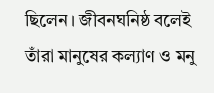ছি‌লেন। জীবনঘ‌নিষ্ঠ ব‌লেই তাঁরা মানু‌ষের কল্যাণ ও মনু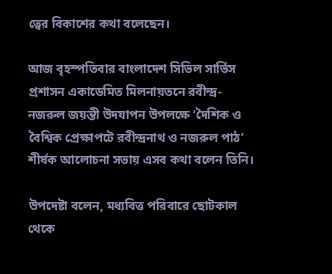ত্বের বিকা‌শের কথা ব‌লে‌ছেন।

আজ বৃহস্পতিবার বাংলাদেশ সিভিল সার্ভিস প্রশাসন একাডেমিত মিলনায়তনে রবীন্দ্র-নজরুল জয়ন্তী উদযাপন উপলক্ষে ‘দৈশিক ও বৈশ্বিক প্রেক্ষাপটে রবীন্দ্রনাথ ও নজরুল পাঠ’ শীর্ষক আলোচনা সভায় এসব কথা বলেন তিনি।

উপদেষ্টা বলেন, মধ্যবিত্ত পরিবারে ছোটকাল থেকে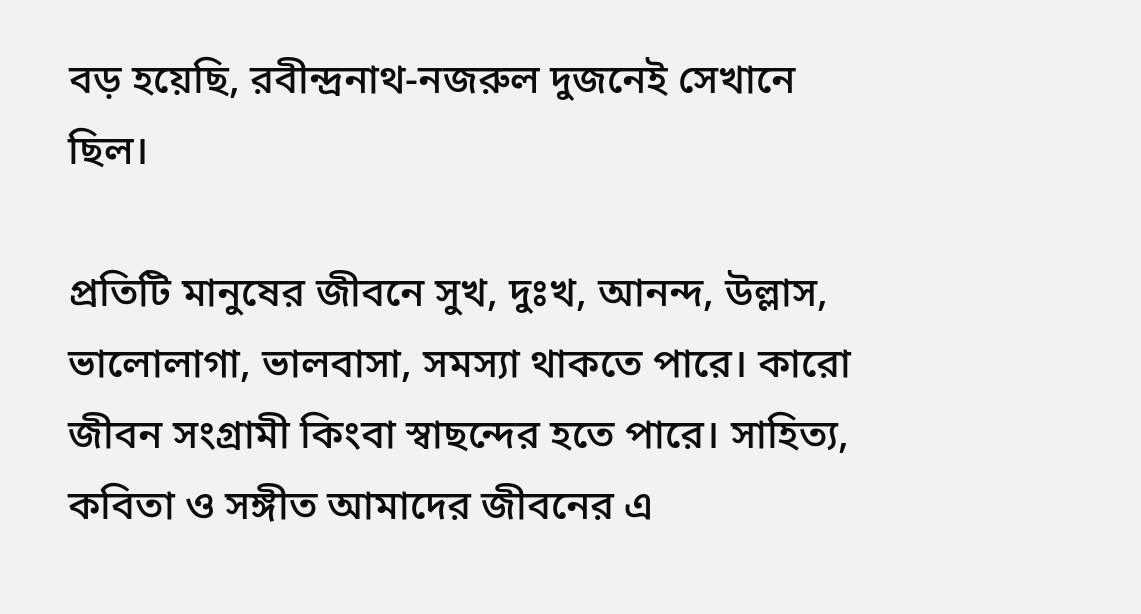বড় হয়েছি, রবীন্দ্রনাথ-নজরুল দুজনেই সেখানে ছিল।

প্রতিটি মানুষের জীবনে সুখ, দুঃখ, আনন্দ, উল্লাস, ভালোলাগা, ভালবাসা, সমস্যা থাকতে পারে। কারো জীবন সংগ্রামী কিংবা স্বাছন্দের হতে পারে। সাহিত্য, কবিতা ও সঙ্গীত আমাদের জীবনের এ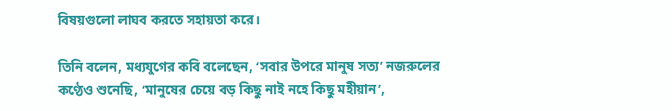বিষয়গুলো লাঘব করতে সহায়তা করে।

তিনি বলেন, মধ্যযু‌গের ক‌বি ব‌লে‌ছেন, ‘সবার উপ‌রে মানুষ সত্য’ নজরু‌লের ক‌ণ্ঠেও শু‌নে‌ছি, ‘মানু‌ষের চে‌য়ে বড়‌ কিছু নাই ন‌হে কিছু মহীয়ান’,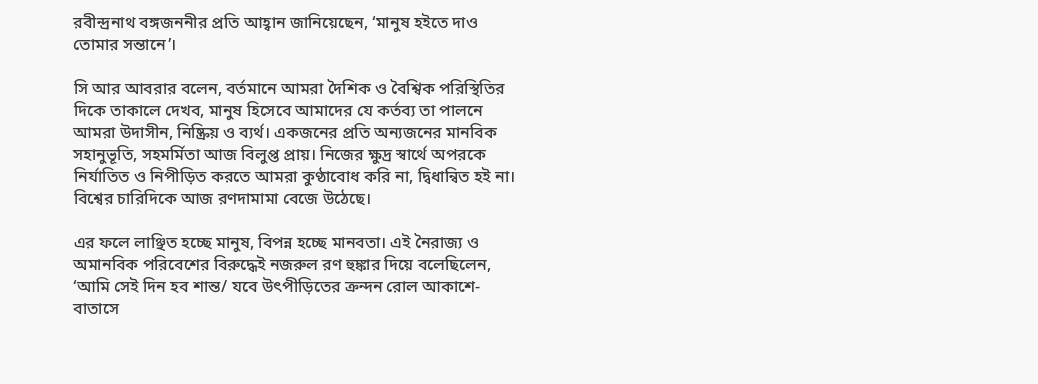রবীন্দ্রনাথ বঙ্গজননীর প্রতি আহ্বান জা‌নি‌য়ে‌ছেন, ‘মানুষ হইতে দাও তোমার সন্তা‌নে’।

সি আর আবরার বলেন, বর্তমা‌নে আম‌রা দৈ‌শিক ও‌ বৈ‌শ্বিক প‌রি‌স্থি‌তির দি‌কে তাকা‌লে দেখ‌ব, মানুষ হি‌সে‌বে আমা‌দের যে কর্তব্য তা পাল‌নে আমরা উদাসীন, নি‌ষ্ক্রিয় ও ব্যর্থ। একজ‌নের প্রতি অন্যজ‌নের মান‌বিক সহানুভূ‌তি, সহম‌র্মিতা আজ বিলুপ্ত প্রায়। নি‌জের ক্ষুদ্র স্বা‌র্থে অপর‌কে নির্যা‌তিত ও নিপী‌ড়িত কর‌তে আমরা কুণ্ঠাবোধ ক‌রি না, দ্বিধা‌ন্বিত হই না। বি‌শ্বের চা‌রি‌দি‌কে আজ রণদামামা বে‌জে উঠে‌ছে।

এর ফ‌লে লা‌ঞ্ছিত হ‌চ্ছে মানুষ, বিপন্ন হচ্ছে মানবতা। এই নৈরাজ্য ও অমান‌বিক প‌রি‌বে‌শের বিরু‌দ্ধেই নজরুল রণ হুঙ্কার দি‌য়ে ব‌লে‌ছি‌লেন, ‘আমি সেই দিন হব শান্ত/ য‌বে উৎপী‌ড়ি‌তের ক্রন্দন রোল আকা‌শে-বাতা‌সে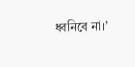ধ্ব‌নি‌বে না।’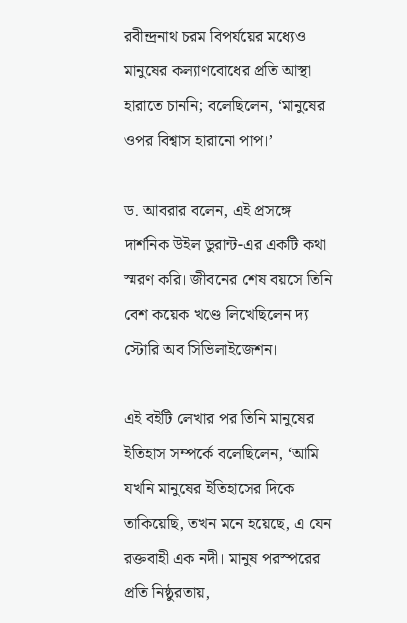রবীন্দ্রনাথ চরম বিপর্য‌য়ের ম‌ধ্যেও মানু‌ষের কল্যাণ‌বো‌ধের প্রতি আস্থা হারা‌তে চান‌নি; ব‌লে‌ছি‌লেন, ‘মানু‌ষের ওপর বিশ্বাস হারা‌নো পাপ।’

ড. আবরার বলেন, এই প্রস‌ঙ্গে দার্শ‌নিক উইল ডুরান্ট-এর এক‌টি কথা স্মরণ ক‌রি। জীব‌নের শেষ বয়‌সে তি‌নি বেশ ক‌য়েক খ‌ণ্ডে লি‌খে‌ছি‌লেন দ্য স্টোরি অব সিভিলাইজেশন।

এই বইটি লেখার পর তি‌নি মানু‌ষের ইতিহাস সম্প‌র্কে ব‌লে‌ছি‌লেন, ‘আমি যখ‌নি মানু‌ষের ইতিহা‌সের দি‌কে তা‌কি‌য়ে‌ছি, তখন ম‌নে হ‌য়ে‌ছে, এ যেন রক্তবাহী এক নদী। মানুষ পরস্প‌রের প্রতি নিষ্ঠুরতায়,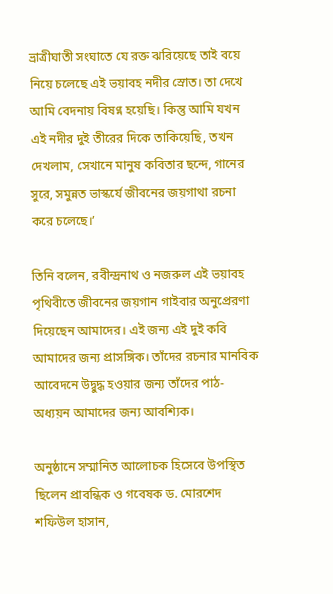ভ্রাত্রীঘাতী সংঘা‌তে যে রক্ত ঝ‌রি‌য়ে‌ছে তাই ব‌য়ে নি‌য়ে চ‌লে‌ছে এই ভয়াবহ নদীর স্রোত। তা দে‌খে আমি বেদনায় বিষণ্ন হ‌য়ে‌ছি। কিন্তু আমি যখন এই নদীর দুই তী‌রের‌ দি‌কে তা‌কি‌য়ে‌ছি, তখন দেখলাম, সেখা‌নে মানুষ ক‌বিতার ছ‌ন্দে, গা‌নের সু‌রে, সমুন্নত ভাস্ক‌র্যে জীবনের জয়গাথা রচনা ক‌রে চ‌লে‌ছে।’

তিনি বলেন, রবীন্দ্রনাথ ও নজরুল এই ভয়াবহ পৃ‌থিবী‌তে জীবনের জয়গান গাইবার অনু‌প্রেরণা দি‌য়ে‌ছেন আমা‌দের। এই জন্য এই দুই ক‌বি আমা‌দের জন্য প্রাস‌ঙ্গিক। তাঁ‌দের রচনার মান‌বিক আবেদ‌নে উদ্বুদ্ধ হওয়ার জন্য তাঁ‌দের পাঠ-অধ্যয়ন আমা‌দের জন্য আব‌শ্যিক।

অনুষ্ঠানে সম্মানিত আলোচক হিসেবে উপস্থিত ছিলেন প্রাবন্ধিক ও গবেষক ড. মোরশেদ শফিউল হাসান,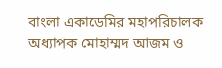বাংলা একাডেমির মহাপরিচালক অধ্যাপক মোহাম্মদ আজম ও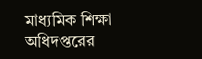মাধ্যমিক শিক্ষা অধিদপ্তরের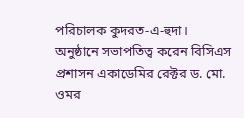পরিচালক কুদরত-এ-হুদা। অনুষ্ঠানে সভাপতিত্ব করেন বিসিএস প্রশাসন একাডেমির রেক্টর ড. মো. ওমর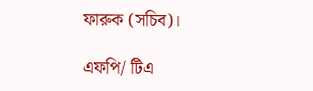ফারুক (সচিব)।

এফপি/ টিএ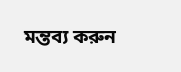মন্তব্য করুন